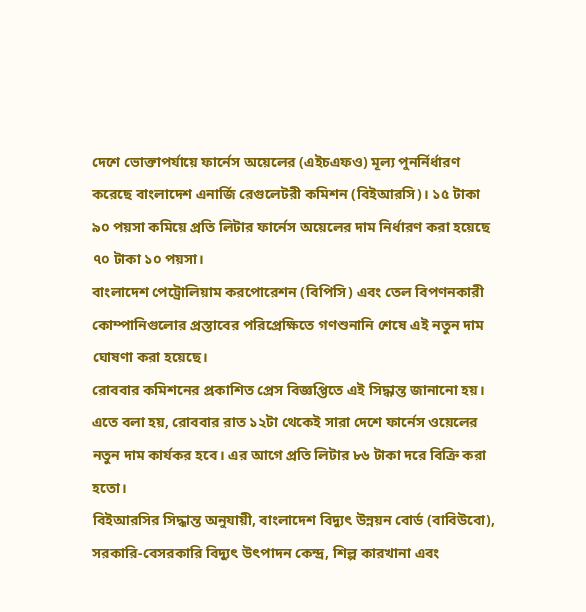দেশে ভোক্তাপর্যায়ে ফার্নেস অয়েলের (এইচএফও) মূল্য পুনর্নির্ধারণ করেছে বাংলাদেশ এনার্জি রেগুলেটরী কমিশন (বিইআরসি)। ১৫ টাকা ৯০ পয়সা কমিয়ে প্রতি লিটার ফার্নেস অয়েলের দাম নির্ধারণ করা হয়েছে ৭০ টাকা ১০ পয়সা।
বাংলাদেশ পেট্রোলিয়াম করপোরেশন (বিপিসি) এবং তেল বিপণনকারী কোম্পানিগুলোর প্রস্তাবের পরিপ্রেক্ষিতে গণশুনানি শেষে এই নতুন দাম ঘোষণা করা হয়েছে।
রোববার কমিশনের প্রকাশিত প্রেস বিজ্ঞপ্তিতে এই সিদ্ধান্ত জানানো হয়। এতে বলা হয়, রোববার রাত ১২টা থেকেই সারা দেশে ফার্নেস ওয়েলের নতুন দাম কার্যকর হবে। এর আগে প্রতি লিটার ৮৬ টাকা দরে বিক্রি করা হতো।
বিইআরসির সিদ্ধান্ত অনুযায়ী, বাংলাদেশ বিদ্যুৎ উন্নয়ন বোর্ড (বাবিউবো), সরকারি-বেসরকারি বিদ্যুৎ উৎপাদন কেন্দ্র, শিল্প কারখানা এবং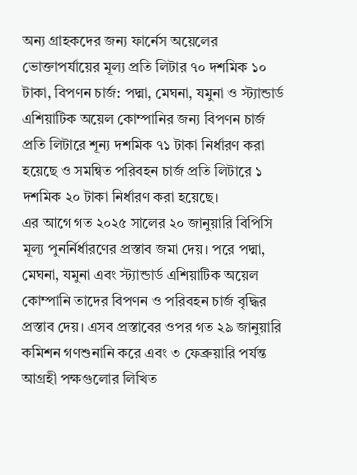অন্য গ্রাহকদের জন্য ফার্নেস অয়েলের ভোক্তাপর্যায়ের মূল্য প্রতি লিটার ৭০ দশমিক ১০ টাকা, বিপণন চার্জ: পদ্মা, মেঘনা, যমুনা ও স্ট্যান্ডার্ড এশিয়াটিক অয়েল কোম্পানির জন্য বিপণন চার্জ প্রতি লিটারে শূন্য দশমিক ৭১ টাকা নির্ধারণ করা হয়েছে ও সমন্বিত পরিবহন চার্জ প্রতি লিটারে ১ দশমিক ২০ টাকা নির্ধারণ করা হয়েছে।
এর আগে গত ২০২৫ সালের ২০ জানুয়ারি বিপিসি মূল্য পুনর্নির্ধারণের প্রস্তাব জমা দেয়। পরে পদ্মা, মেঘনা, যমুনা এবং স্ট্যান্ডার্ড এশিয়াটিক অয়েল কোম্পানি তাদের বিপণন ও পরিবহন চার্জ বৃদ্ধির প্রস্তাব দেয়। এসব প্রস্তাবের ওপর গত ২৯ জানুয়ারি কমিশন গণশুনানি করে এবং ৩ ফেব্রুয়ারি পর্যন্ত আগ্রহী পক্ষগুলোর লিখিত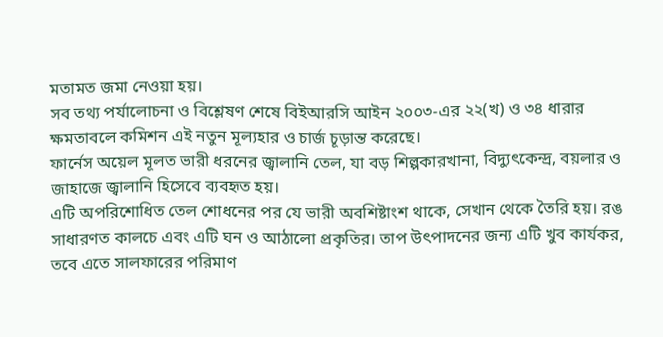মতামত জমা নেওয়া হয়।
সব তথ্য পর্যালোচনা ও বিশ্লেষণ শেষে বিইআরসি আইন ২০০৩-এর ২২(খ) ও ৩৪ ধারার ক্ষমতাবলে কমিশন এই নতুন মূল্যহার ও চার্জ চূড়ান্ত করেছে।
ফার্নেস অয়েল মূলত ভারী ধরনের জ্বালানি তেল, যা বড় শিল্পকারখানা, বিদ্যুৎকেন্দ্র, বয়লার ও জাহাজে জ্বালানি হিসেবে ব্যবহৃত হয়।
এটি অপরিশোধিত তেল শোধনের পর যে ভারী অবশিষ্টাংশ থাকে, সেখান থেকে তৈরি হয়। রঙ সাধারণত কালচে এবং এটি ঘন ও আঠালো প্রকৃতির। তাপ উৎপাদনের জন্য এটি খুব কার্যকর, তবে এতে সালফারের পরিমাণ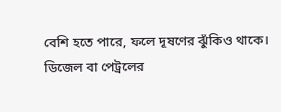বেশি হতে পারে, ফলে দূষণের ঝুঁকিও থাকে।
ডিজেল বা পেট্রলের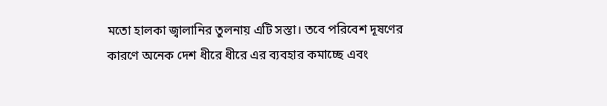মতো হালকা জ্বালানির তুলনায় এটি সস্তা। তবে পরিবেশ দূষণের কারণে অনেক দেশ ধীরে ধীরে এর ব্যবহার কমাচ্ছে এবং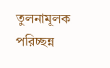তুলনামূলক পরিচ্ছন্ন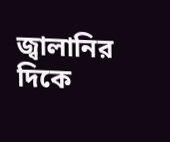জ্বালানির দিকে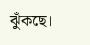ঝুঁকছে।